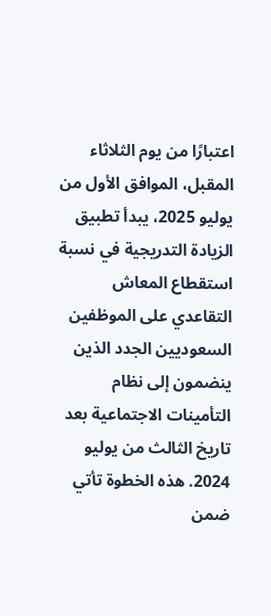اعتبارًا من يوم الثلاثاء المقبل، الموافق الأول من يوليو 2025، يبدأ تطبيق الزيادة التدريجية في نسبة استقطاع المعاش التقاعدي على الموظفين السعوديين الجدد الذين ينضمون إلى نظام التأمينات الاجتماعية بعد تاريخ الثالث من يوليو 2024. هذه الخطوة تأتي ضمن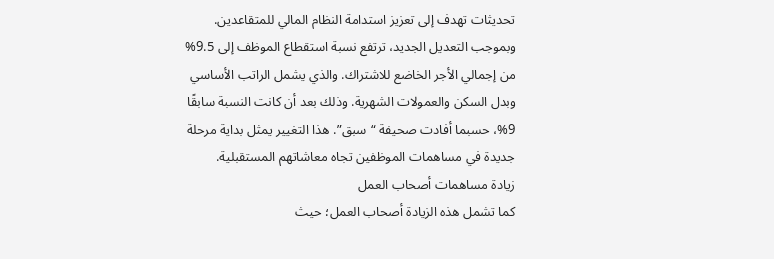تحديثات تهدف إلى تعزيز استدامة النظام المالي للمتقاعدين.
وبموجب التعديل الجديد، ترتفع نسبة استقطاع الموظف إلى 9.5% من إجمالي الأجر الخاضع للاشتراك. والذي يشمل الراتب الأساسي وبدل السكن والعمولات الشهرية. وذلك بعد أن كانت النسبة سابقًا 9%، حسبما أفادت صحيفة “سبق”. هذا التغيير يمثل بداية مرحلة جديدة في مساهمات الموظفين تجاه معاشاتهم المستقبلية.
زيادة مساهمات أصحاب العمل
كما تشمل هذه الزيادة أصحاب العمل؛ حيث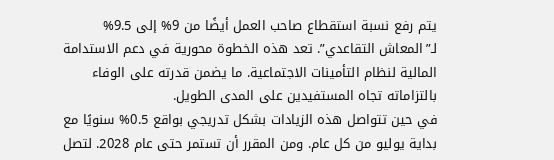يتم رفع نسبة استقطاع صاحب العمل أيضًا من 9% إلى 9.5% لـ”المعاش التقاعدي”. تعد هذه الخطوة محورية في دعم الاستدامة المالية لنظام التأمينات الاجتماعية. ما يضمن قدرته على الوفاء بالتزاماته تجاه المستفيدين على المدى الطويل.
في حين تتواصل هذه الزيادات بشكل تدريجي بواقع 0.5% سنويًا مع بداية يوليو من كل عام. ومن المقرر أن تستمر حتى عام 2028. لتصل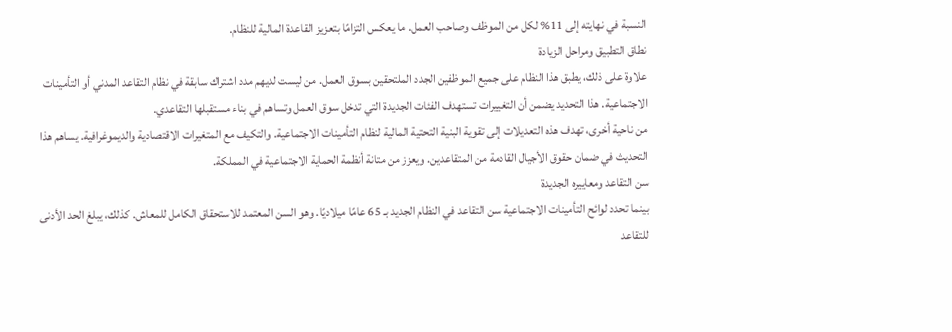النسبة في نهايته إلى 11% لكل من الموظف وصاحب العمل. ما يعكس التزامًا بتعزيز القاعدة المالية للنظام.
نطاق التطبيق ومراحل الزيادة
علاوة على ذلك، يطبق هذا النظام على جميع الموظفين الجدد الملتحقين بسوق العمل. من ليست لديهم مدد اشتراك سابقة في نظام التقاعد المدني أو التأمينات الاجتماعية. هذا التحديد يضمن أن التغييرات تستهدف الفئات الجديدة التي تدخل سوق العمل وتساهم في بناء مستقبلها التقاعدي.
من ناحية أخرى، تهدف هذه التعديلات إلى تقوية البنية التحتية المالية لنظام التأمينات الاجتماعية. والتكيف مع المتغيرات الاقتصادية والديموغرافية. يساهم هذا التحديث في ضمان حقوق الأجيال القادمة من المتقاعدين. ويعزز من متانة أنظمة الحماية الاجتماعية في المملكة.
سن التقاعد ومعاييره الجديدة
بينما تحدد لوائح التأمينات الاجتماعية سن التقاعد في النظام الجديد بـ 65 عامًا ميلاديًا. وهو السن المعتمد للاستحقاق الكامل للمعاش. كذلك، يبلغ الحد الأدنى للتقاعد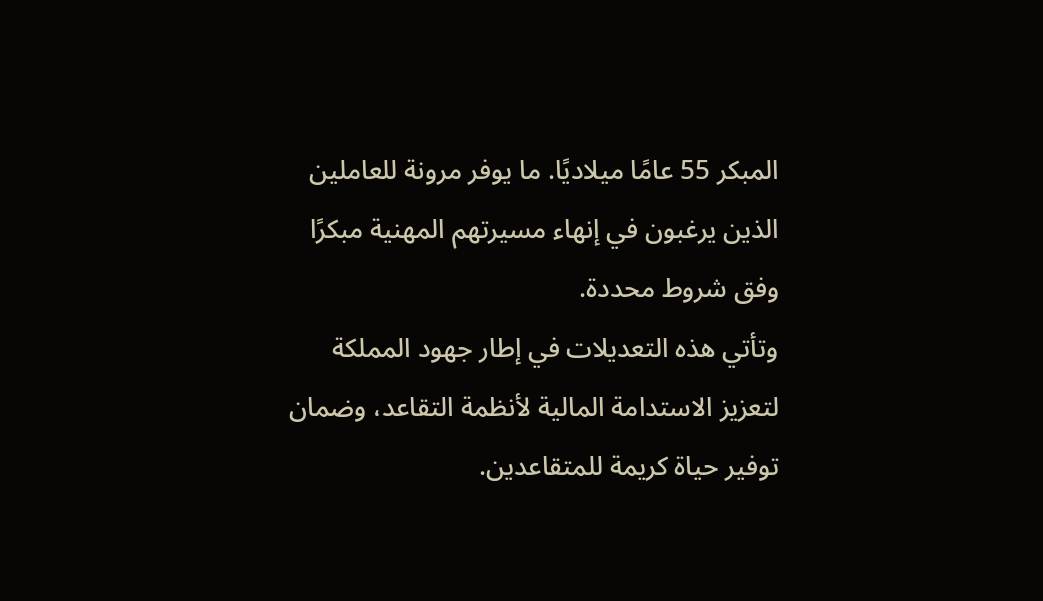المبكر 55 عامًا ميلاديًا. ما يوفر مرونة للعاملين الذين يرغبون في إنهاء مسيرتهم المهنية مبكرًا وفق شروط محددة.
وتأتي هذه التعديلات في إطار جهود المملكة لتعزيز الاستدامة المالية لأنظمة التقاعد، وضمان توفير حياة كريمة للمتقاعدين.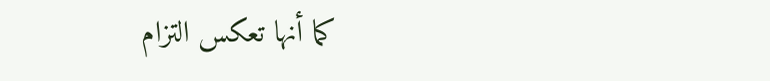كما أنها تعكس التزام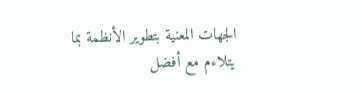الجهات المعنية بتطوير الأنظمة بما يتلاءم مع أفضل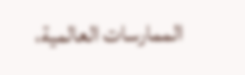الممارسات العالمية،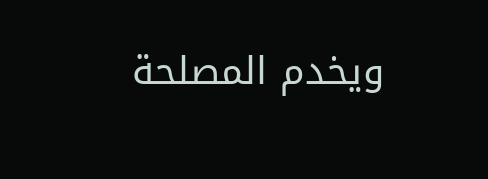ويخدم المصلحة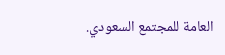العامة للمجتمع السعودي.